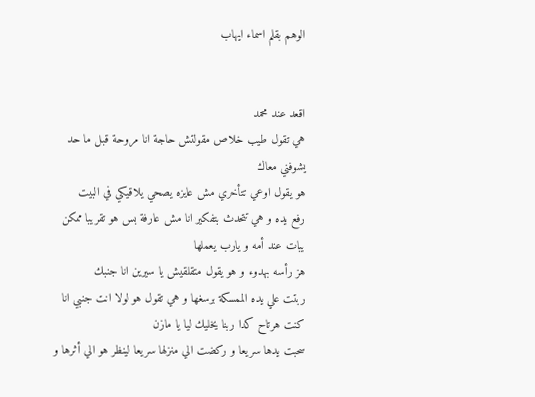الوهم بقلم اسماء ايهاب


اقعد عند محمد
هي تقول طيب خلاص مقولتش حاجة انا مروحة قبل ما حد يشوفني معاك
هو يقول اوعي تتأخري مش عايزه يصحي يلاقيكي في البيت
رفع يده و هي تتحدث بتفكير انا مش عارفة بس هو تقريبا ممكن يبات عند أمه و يارب يعملها
هز رأسه بهدوء و هو يقول متقلقيش يا سيرين انا جنبك
ربتت علي يده الممسكة برسغها و هي تقول هو لولا انت جنبي انا كنت هرتاح كدا ربنا يخليك ليا يا مازن
سحبت يدها سريعا و ركضت الي منزلها سريعا لينظر هو الي أثرها و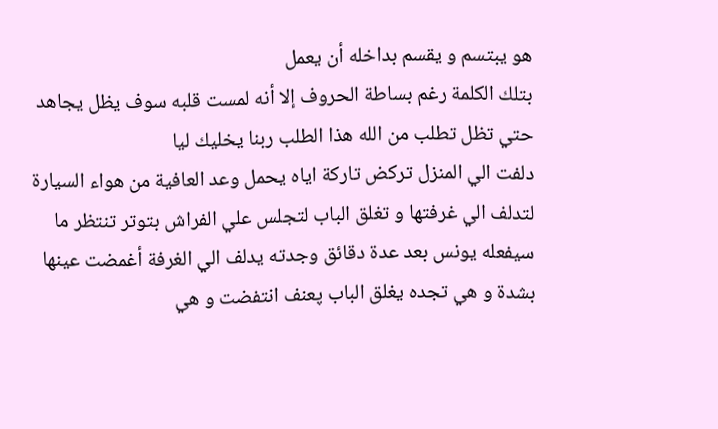هو يبتسم و يقسم بداخله أن يعمل
بتلك الكلمة رغم بساطة الحروف إلا أنه لمست قلبه سوف يظل يجاهد حتي تظل تطلب من الله هذا الطلب ربنا يخليك ليا
دلفت الي المنزل تركض تاركة اياه يحمل وعد العافية من هواء السيارة لتدلف الي غرفتها و تغلق الباب لتجلس علي الفراش بتوتر تنتظر ما سيفعله يونس بعد عدة دقائق وجدته يدلف الي الغرفة أغمضت عينها بشدة و هي تجده يغلق الباب پعنف انتفضت و هي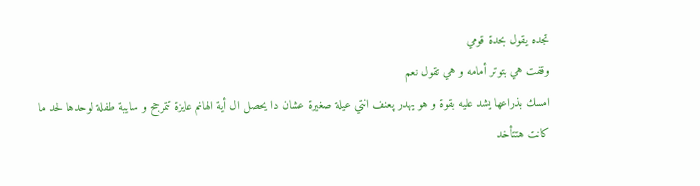تجده يقول بحدة قومي
وقفت هي بتوتر أمامه و هي تقول نعم
امسك بذراعها يشد عليه بقوة و هو يهدر پعنف انتي عيلة صغيرة عشان دا يحصل ال أية الهانم عايزة تتمرجح و سايبة طفلة لوحدها لحد ما كانت هتتأخد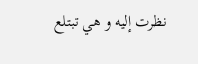نظرت إليه و هي تبتلع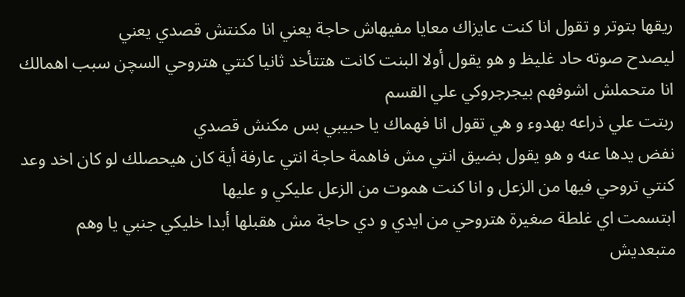ريقها بتوتر و تقول انا كنت عايزاك معايا مفيهاش حاجة يعني انا مكنتش قصدي يعني
ليصدح صوته حاد غليظ و هو يقول أولا البنت كانت هتتأخد ثانيا كنتي هتروحي السچن سبب اهمالك انا متحملش اشوفهم بيجرجروكي علي القسم
ربتت علي ذراعه بهدوء و هي تقول انا فهماك يا حبيبي بس مكنش قصدي
نفض يدها عنه و هو يقول بضيق انتي مش فاهمة حاجة انتي عارفة أية كان هيحصلك لو كان اخد وعد كنتي تروحي فيها من الزعل و انا كنت ھموت من الزعل عليكي و عليها
ابتسمت اي غلطة صغيرة هتروحي من ايدي و دي حاجة مش هقبلها أبدا خليكي جنبي يا وهم متبعديش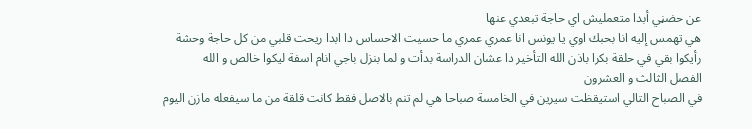عن حضڼي أبدا متعمليش اي حاجة تبعدي عنها
هي تهمس إليه انا بحبك اوي يا يونس انا عمري عمري ما حسيت الاحساس دا ابدا ريحت قلبي من كل حاجة وحشة
رأيكوا بقي في حلقة بكرا باذن الله التأخير دا عشان الدراسة بدأت و لما بنزل باجي انام اسفة ليكوا خالص و الله
الفصل الثالث و العشرون
في الصباح التالي استيقظت سيرين في الخامسة صباحا هي لم تنم بالاصل فقط كانت قلقة من ما سيفعله مازن اليوم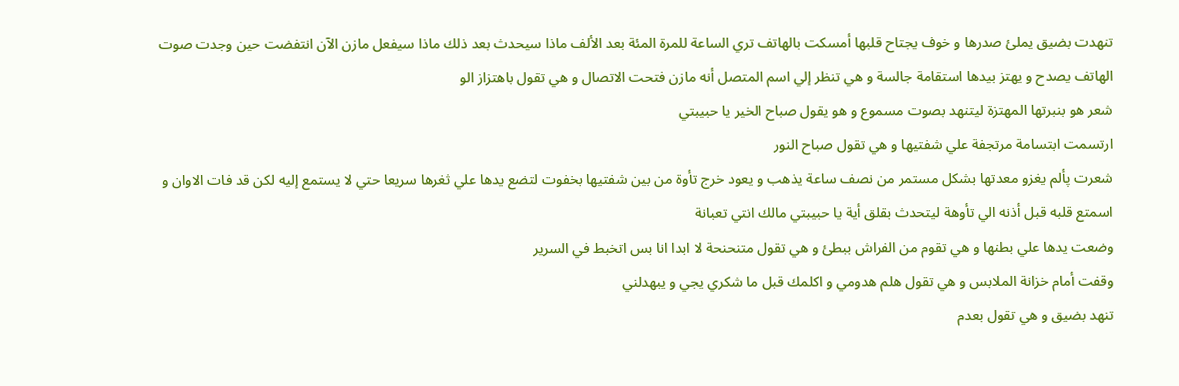تنهدت بضيق يملئ صدرها و خوف يجتاح قلبها أمسكت بالهاتف تري الساعة للمرة المئة بعد الألف ماذا سيحدث بعد ذلك ماذا سيفعل مازن الآن انتفضت حين وجدت صوت الهاتف يصدح و يهتز بيدها استقامة جالسة و هي تنظر إلي اسم المتصل أنه مازن فتحت الاتصال و هي تقول باهتزاز الو
شعر هو بنبرتها المهتزة ليتنهد بصوت مسموع و هو يقول صباح الخير يا حبيبتي
ارتسمت ابتسامة مرتجفة علي شفتيها و هي تقول صباح النور
شعرت پألم يغزو معدتها بشكل مستمر من نصف ساعة يذهب و يعود خرج تأوة من بين شفتيها بخفوت لتضع يدها علي ثغرها سريعا حتي لا يستمع إليه لكن قد فات الاوان و اسمتع قلبه قبل أذنه الي تأوهة ليتحدث بقلق أية يا حبيبتي مالك انتي تعبانة
وضعت يدها علي بطنها و هي تقوم من الفراش ببطئ و هي تقول متنحنحة لا ابدا انا بس اتخبط في السرير
وقفت أمام خزانة الملابس و هي تقول هلم هدومي و اكلمك قبل ما شكري يجي و يبهدلني
تنهد بضيق و هي تقول بعدم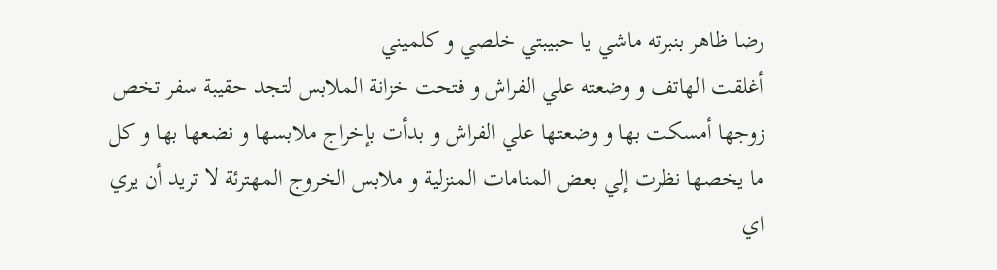رضا ظاهر بنبرته ماشي يا حبيبتي خلصي و كلميني
أغلقت الهاتف و وضعته علي الفراش و فتحت خزانة الملابس لتجد حقيبة سفر تخص زوجها أمسكت بها و وضعتها علي الفراش و بدأت بإخراج ملابسها و نضعها بها و كل ما يخصها نظرت إلي بعض المنامات المنزلية و ملابس الخروج المهترئة لا تريد أن يري اي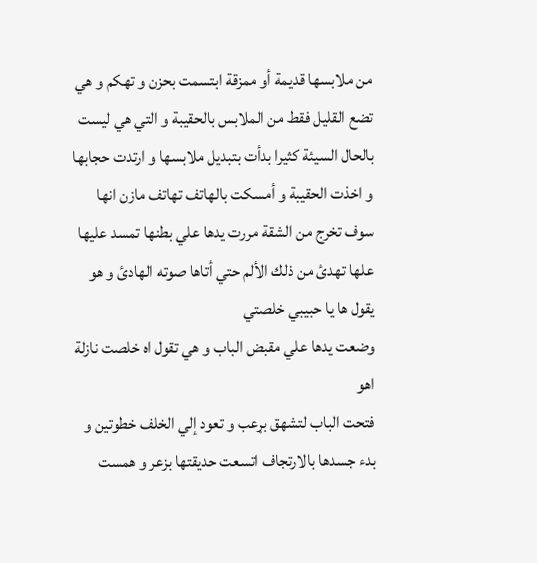من ملابسها قديمة أو ممزقة ابتسمت بحزن و تهكم و هي تضع القليل فقط من الملابس بالحقيبة و التي هي ليست بالحال السيئة كثيرا بدأت بتبديل ملابسها و ارتدت حجابها و اخذت الحقيبة و أمسكت بالهاتف تهاتف مازن انها سوف تخرج من الشقة مررت يدها علي بطنها تمسد عليها علها تهدئ من ذلك الألم حتي أتاها صوته الهادئ و هو يقول ها يا حبيبي خلصتي
وضعت يدها علي مقبض الباب و هي تقول اه خلصت نازلة اهو
فتحت الباب لتشهق بړعب و تعود إلي الخلف خطوتين و بدء جسدها بالارتجاف اتسعت حديقتها بزعر و همست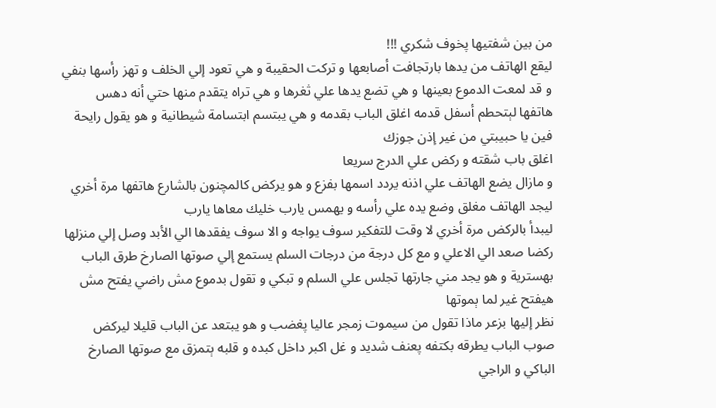من بين شفتيها پخوف شكري !!!
ليقع الهاتف من يدها بارتجافت أصابعها و تركت الحقيبة و هي تعود إلي الخلف و تهز رأسها بنفي و قد لمعت الدموع بعينها و هي تضع يدها علي ثغرها و هي تراه يتقدم منها حتي أنه دهس هاتفها لېتحطم أسفل قدمه اغلق الباب بقدمه و هي يبتسم ابتسامة شيطانية و هو يقول رايحة فين يا حبيبتي من غير إذن جوزك
اغلق باب شقته و ركض علي الدرج سريعا
و مازال يضع الهاتف علي اذنه يردد اسمها بفزع و هو يركض كالمچنون بالشارع هاتفها مرة أخري ليجد الهاتف مغلق وضع يده علي رأسه و يهمس يارب خليك معاها يارب
ليبدأ بالركض مرة أخري لا وقت للتفكير سوف يواجه و الا سوف يفقدها الي الأبد وصل إلي منزلها ركضا صعد الي الاعلي و مع كل درجة من درجات السلم يستمع إلي صوتها الصارخ طرق الباب بهسترية و هو يجد مني جارتها تجلس علي السلم و تبكي و تقول بدموع مش راضي يفتح مش هيفتح غير لما ېموتها
نظر إليها بزعر ماذا تقول من سيموت زمجر عاليا پغضب و هو يبتعد عن الباب قليلا ليركض صوب الباب يطرقه بكتفه پعنف شديد و غل اكبر داخل كبده و قلبه ېتمزق مع صوتها الصارخ الباكي و الراجي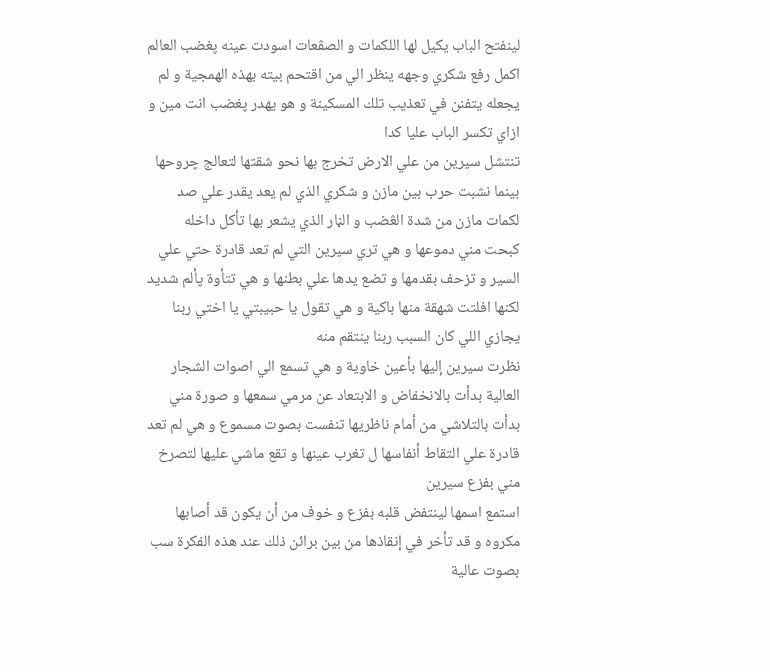لينفتح الباب يكيل لها اللكمات و الصڤعات اسودت عينه پغضب العالم اكمل رفع شكري وجهه ينظر الي من اقتحم بيته بهذه الھمجية و لم يجعله يتفنن في تعذيب تلك المسكينة و هو يهدر پغضب انت مين و
ازاي تكسر الباب عليا كدا
تنتشل سيرين من علي الارض تخرج بها نحو شقتها لتعالج چروحها بينما نشبت حرب بين مازن و شكري الذي لم يعد يقدر علي صد لكمات مازن من شدة الڠضب و الڼار الذي يشعر بها تأكل داخله
كبحت مني دموعها و هي تري سيرين التي لم تعد قادرة حتي علي السير و تزحف بقدمها و تضع يدها علي بطنها و هي تتأوة پألم شديد لكنها افلتت شهقة منها باكية و هي تقول يا حبيبتي يا اختي ربنا يجازي اللي كان السبب ربنا ينتقم منه
نظرت سيرين إليها بأعين خاوية و هي تسمع الي اصوات الشجار العالية بدأت بالانخفاض و الابتعاد عن مرمي سمعها و صورة مني بدأت بالتلاشي من أمام ناظريها تنفست بصوت مسموع و هي لم تعد قادرة علي التقاط أنفاسها ل تغرب عينها و تقع ماشي عليها لتصرخ مني بفزع سيرين
استمع اسمها لينتفض قلبه بفزع و خوف من أن يكون قد أصابها مكروه و قد تأخر في إنقاذها من بين برائن ذلك عند هذه الفكرة سب بصوت عالية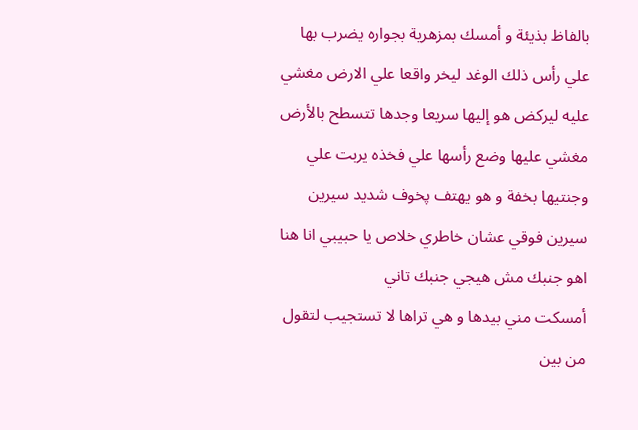بالفاظ بذيئة و أمسك بمزهرية بجواره يضرب بها علي رأس ذلك الوغد ليخر واقعا علي الارض مغشي عليه ليركض هو إليها سريعا وجدها تتسطح بالأرض مغشي عليها وضع رأسها علي فخذه يربت علي وجنتيها بخفة و هو يهتف پخوف شديد سيرين سيرين فوقي عشان خاطري خلاص يا حبيبي انا هنا اهو جنبك مش هيجي جنبك تاني
أمسكت مني بيدها و هي تراها لا تستجيب لتقول من بين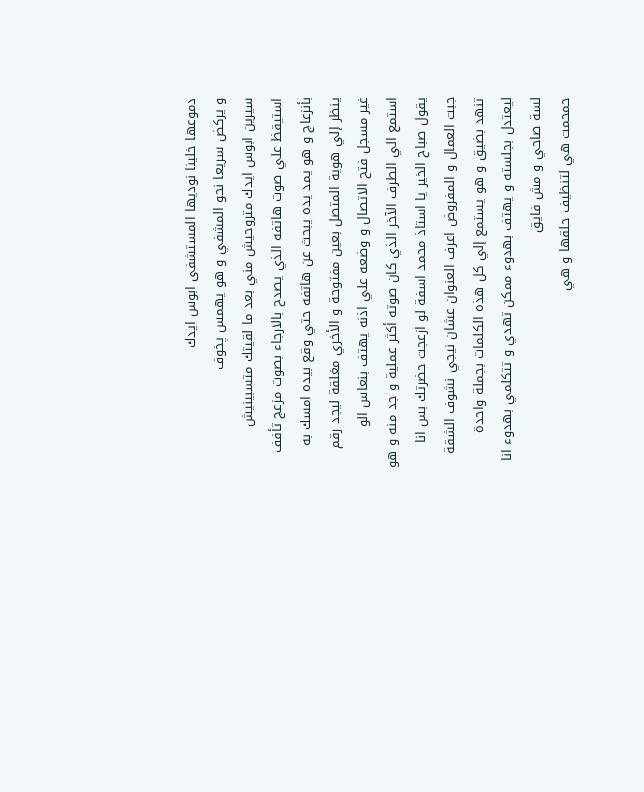دموعها خلينا نوديها المستشفى ابوس ايدك
و يركض سريعا نحو المشفي و هو يهمس پخوف
سيرين ابوس ايدك متروحيش مني بعد ما لقيتك متسبينيش
استيقظ علي صوت هاتفه الذي يصدح بالارجاء بصوت مزعج تأفف بأنزعاج و هو يمد يده يبحث عن هاتفه حتي وقع بيده امسك به ينظر إلي هوية المتصل بعين مفتوحة و الأخري مغلقة ليجد رقم غير مسجل فتح الاتصال و وضعه علي اذنه يهتف بنعاس الو
استمع الي الطرف الآخر الذي كان صوته أكثر عملية و جد منه و هو يقول صباح الخير يا استاذ محمد اسفة لو ازعجت حضرتك بس انا جبت العمال و المفروض اعرف العنوان عشان نيجي نشوف الشقة
تنهد بضيق و هو يستمع إلي كل هذه الكلمات بجملة واحدة ليعتدل بجلسته و يهتف بهدوء ممكن تهدي و تتكلمي بهدوء انا لسة صاحي و مش فايق
حمحمت هي لتنظيف حلقها و هي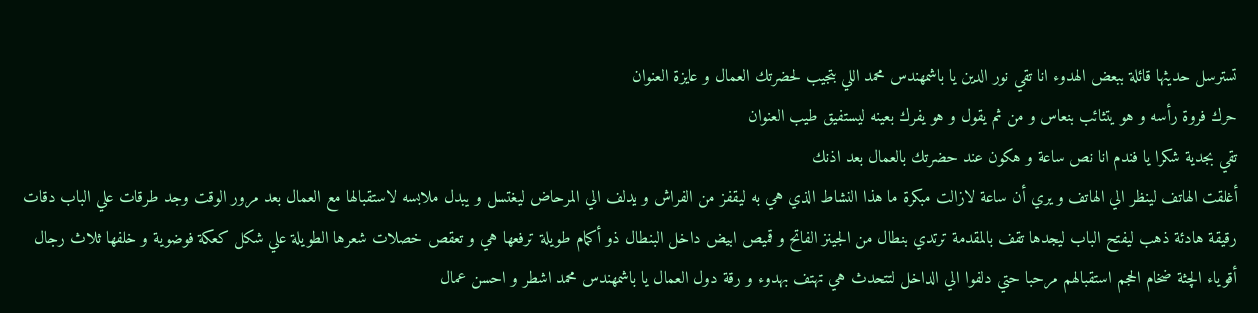تسترسل حديثها قائلة ببعض الهدوء انا تقي نور الدين يا باشمهندس محمد اللي بتجيب لحضرتك العمال و عايزة العنوان
حرك فروة رأسه و هو يتثائب بنعاس و من ثم يقول و هو يفرك بعينه ليستفيق طيب العنوان
تقي بجدية شكرا يا فندم انا نص ساعة و هكون عند حضرتك بالعمال بعد اذنك
أغلقت الهاتف لينظر الي الهاتف و يري أن ساعة لازالت مبكرة ما هذا النشاط الذي هي به ليقفز من الفراش و يدلف الي المرحاض ليغتسل و يبدل ملابسه لاستقبالها مع العمال بعد مرور الوقت وجد طرقات علي الباب دقات رقيقة هادئة ذهب ليفتح الباب ليجدها تقف بالمقدمة ترتدي بنطال من الجينز الفاتح و قميص ابيض داخل البنطال ذو أكمام طويلة ترفعها هي و تعقص خصلات شعرها الطويلة علي شكل كعكة فوضوية و خلفها ثلاث رجال أقوياء الچثة ضخام الحجم استقبالهم مرحبا حتي دلفوا الي الداخل لتتحدث هي تهتف بهدوء و رقة دول العمال يا باشمهندس محمد اشطر و احسن عمال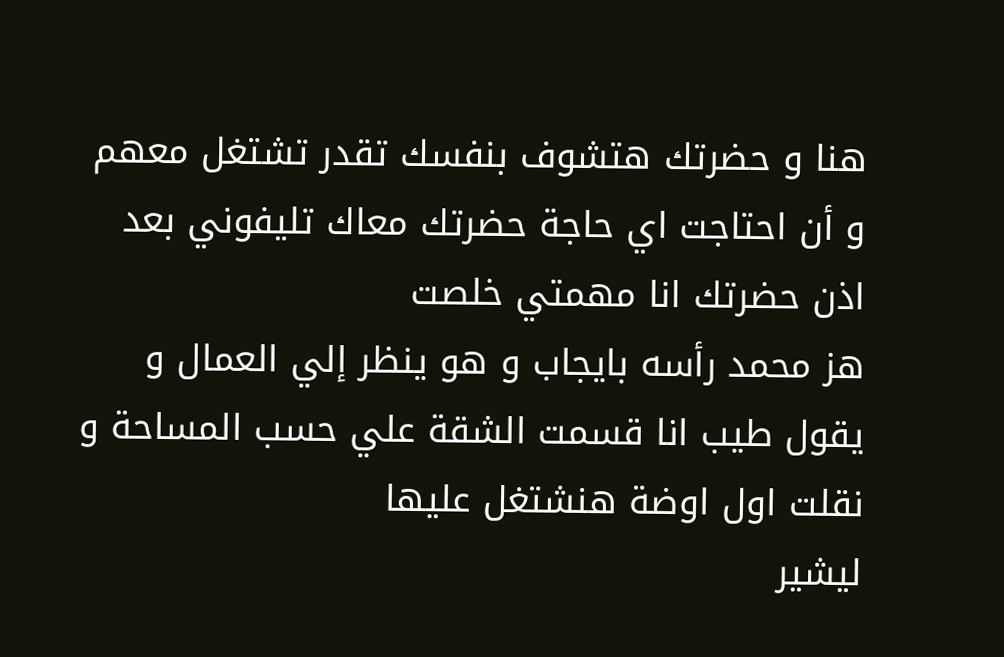هنا و حضرتك هتشوف بنفسك تقدر تشتغل معهم و أن احتاجت اي حاجة حضرتك معاك تليفوني بعد اذن حضرتك انا مهمتي خلصت
هز محمد رأسه بايجاب و هو ينظر إلي العمال و يقول طيب انا قسمت الشقة علي حسب المساحة و نقلت اول اوضة هنشتغل عليها
ليشير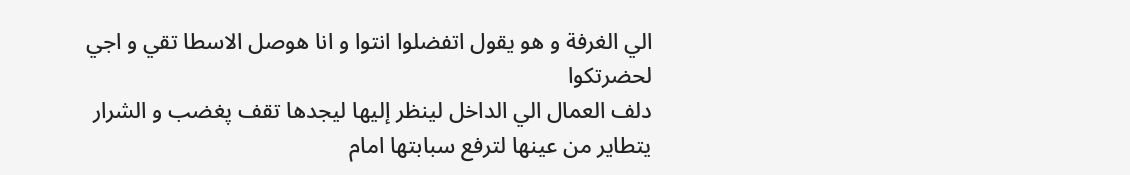الي الغرفة و هو يقول اتفضلوا انتوا و انا هوصل الاسطا تقي و اجي لحضرتكوا
دلف العمال الي الداخل لينظر إليها ليجدها تقف پغضب و الشرار يتطاير من عينها لترفع سبابتها امام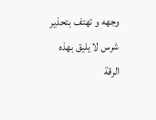وجهه و تهتف بتحذير شرس لا يليق بهذه الرقة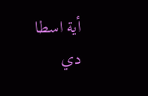أية اسطا دي